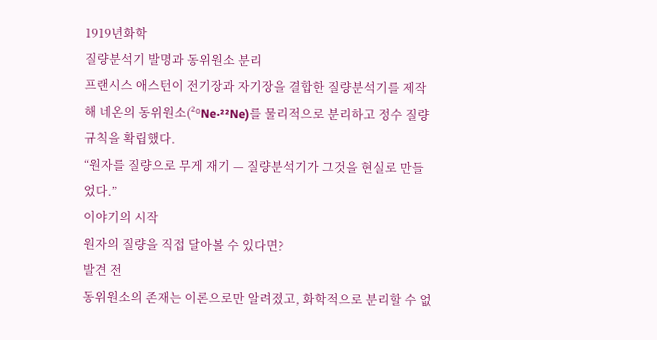1919년화학
질량분석기 발명과 동위원소 분리
프랜시스 애스턴이 전기장과 자기장을 결합한 질량분석기를 제작해 네온의 동위원소(²⁰Ne·²²Ne)를 물리적으로 분리하고 정수 질량 규칙을 확립했다.
“원자를 질량으로 무게 재기 — 질량분석기가 그것을 현실로 만들었다.”
이야기의 시작
원자의 질량을 직접 달아볼 수 있다면?
발견 전
동위원소의 존재는 이론으로만 알려졌고, 화학적으로 분리할 수 없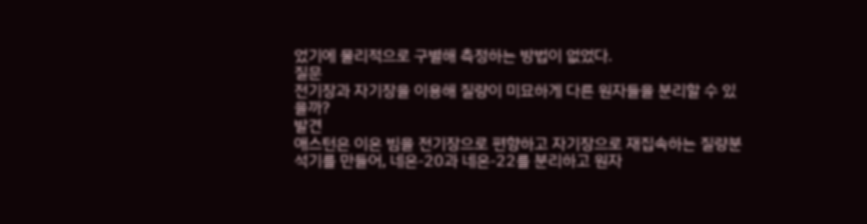었기에 물리적으로 구별해 측정하는 방법이 없었다.
질문
전기장과 자기장을 이용해 질량이 미묘하게 다른 원자들을 분리할 수 있을까?
발견
애스턴은 이온 빔을 전기장으로 편향하고 자기장으로 재집속하는 질량분석기를 만들어, 네온-20과 네온-22를 분리하고 원자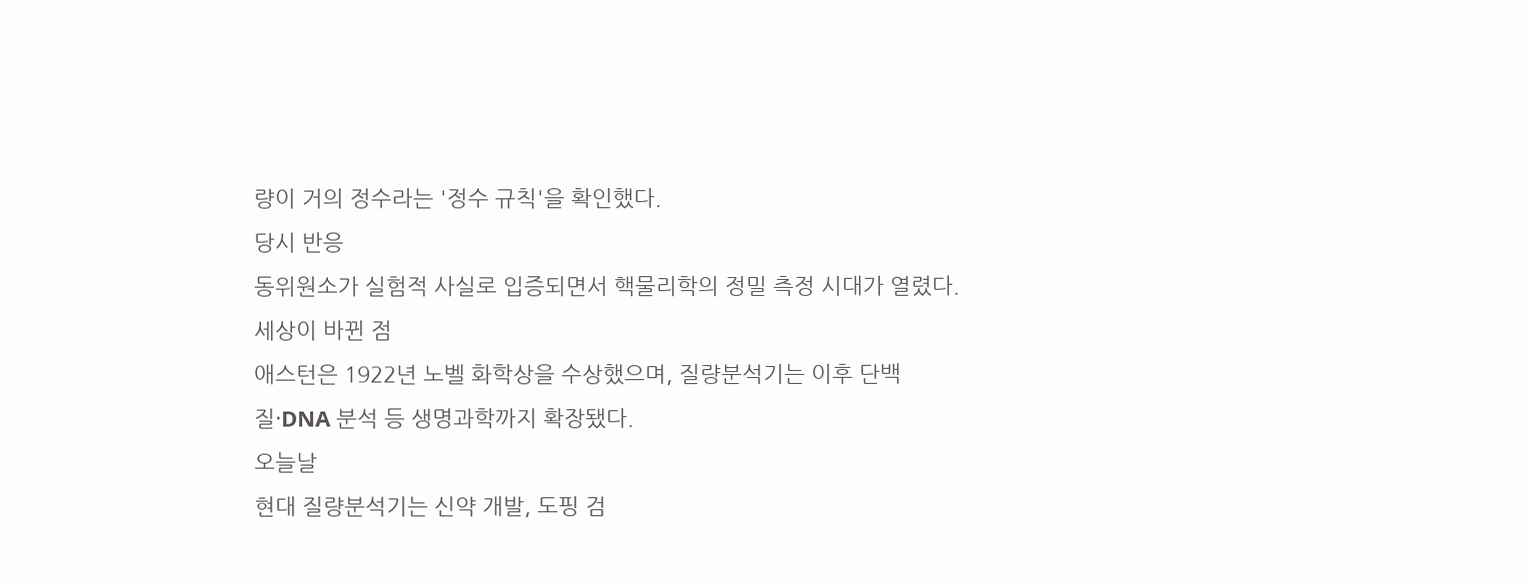량이 거의 정수라는 '정수 규칙'을 확인했다.
당시 반응
동위원소가 실험적 사실로 입증되면서 핵물리학의 정밀 측정 시대가 열렸다.
세상이 바뀐 점
애스턴은 1922년 노벨 화학상을 수상했으며, 질량분석기는 이후 단백질·DNA 분석 등 생명과학까지 확장됐다.
오늘날
현대 질량분석기는 신약 개발, 도핑 검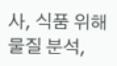사, 식품 위해물질 분석,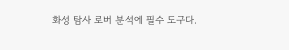화성 탐사 로버 분석에 필수 도구다.